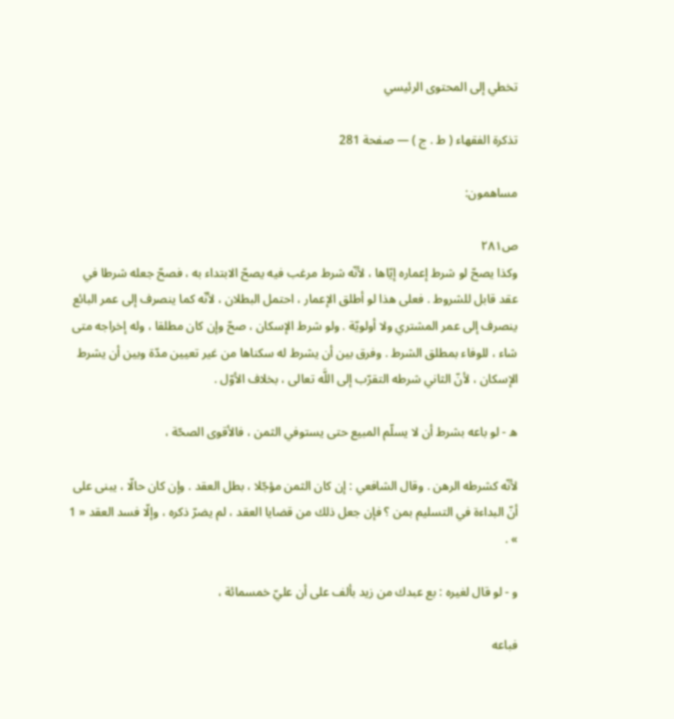تخطي إلى المحتوى الرئيسي

تذكرة الفقهاء ( ط . ج ) — صفحة 281

مساهمون:

ص٢٨١
وكذا يصحّ لو شرط إعماره إيّاها ، لأنّه شرط مرغب فيه يصحّ الابتداء به ، فصحّ جعله شرطا في عقد قابل للشروط . فعلى هذا لو أطلق الإعمار ، احتمل البطلان ، لأنّه كما ينصرف إلى عمر البائع ينصرف إلى عمر المشتري ولا أولويّة . ولو شرط الإسكان ، صحّ وإن كان مطلقا ، وله إخراجه متى شاء ، للوفاء بمطلق الشرط . وفرق بين أن يشرط له سكناها من غير تعيين مدّة وبين أن يشرط الإسكان ، لأنّ الثاني شرطه التقرّب إلى اللَّه تعالى ، بخلاف الأوّل .

ه - لو باعه بشرط أن لا يسلّم المبيع حتى يستوفي الثمن ، فالأقوى الصحّة ،

لأنّه كشرطه الرهن . وقال الشافعي : إن كان الثمن مؤجّلا ، بطل العقد . وإن كان حالّا ، يبنى على أنّ البداءة في التسليم بمن ؟ فإن جعل ذلك من قضايا العقد ، لم يضرّ ذكره ، وإلّا فسد العقد « 1 » .

و - لو قال لغيره : بع عبدك من زيد بألف على أن عليّ خمسمائة ،

فباعه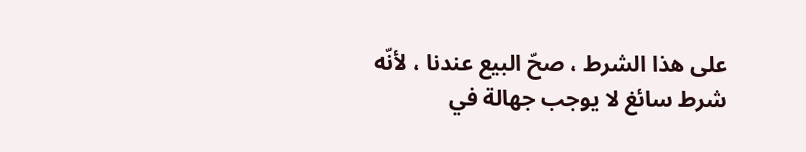على هذا الشرط ، صحّ البيع عندنا ، لأنّه شرط سائغ لا يوجب جهالة في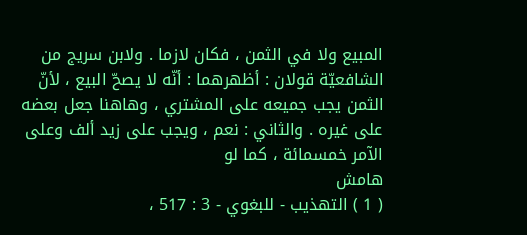المبيع ولا في الثمن ، فكان لازما . ولابن سريج من الشافعيّة قولان : أظهرهما : أنّه لا يصحّ البيع ، لأنّ الثمن يجب جميعه على المشتري ، وهاهنا جعل بعضه على غيره . والثاني : نعم ، ويجب على زيد ألف وعلى الآمر خمسمائة ، كما لو
هامش
( 1 ) التهذيب - للبغوي - 3 : 517 ،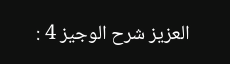العزيز شرح الوجيز 4 :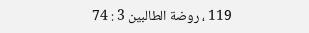119 ، روضة الطالبين 3 : 74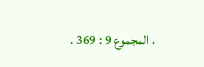، المجموع 9 : 369 .